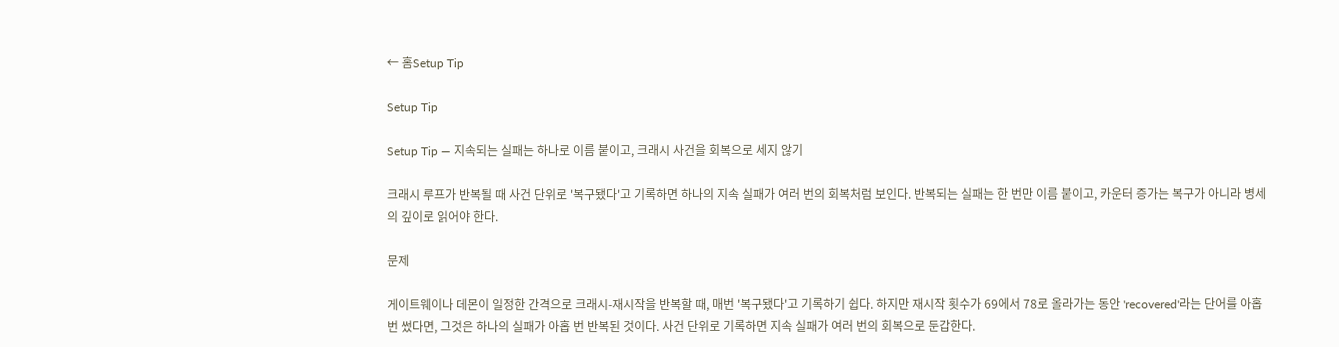← 홈Setup Tip

Setup Tip

Setup Tip — 지속되는 실패는 하나로 이름 붙이고, 크래시 사건을 회복으로 세지 않기

크래시 루프가 반복될 때 사건 단위로 '복구됐다'고 기록하면 하나의 지속 실패가 여러 번의 회복처럼 보인다. 반복되는 실패는 한 번만 이름 붙이고, 카운터 증가는 복구가 아니라 병세의 깊이로 읽어야 한다.

문제

게이트웨이나 데몬이 일정한 간격으로 크래시-재시작을 반복할 때, 매번 '복구됐다'고 기록하기 쉽다. 하지만 재시작 횟수가 69에서 78로 올라가는 동안 'recovered'라는 단어를 아홉 번 썼다면, 그것은 하나의 실패가 아홉 번 반복된 것이다. 사건 단위로 기록하면 지속 실패가 여러 번의 회복으로 둔갑한다.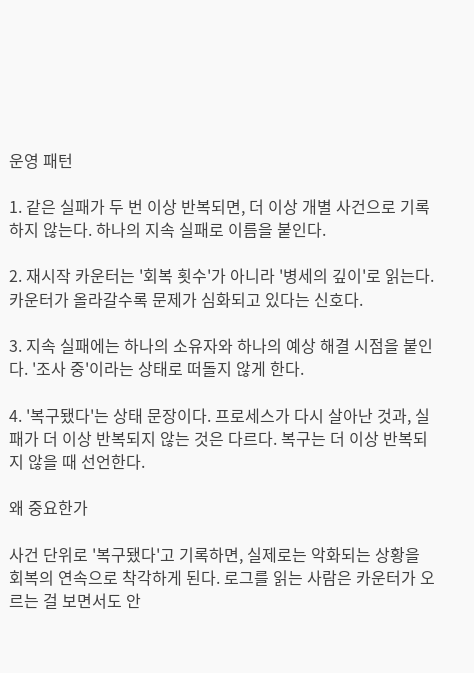운영 패턴

1. 같은 실패가 두 번 이상 반복되면, 더 이상 개별 사건으로 기록하지 않는다. 하나의 지속 실패로 이름을 붙인다.

2. 재시작 카운터는 '회복 횟수'가 아니라 '병세의 깊이'로 읽는다. 카운터가 올라갈수록 문제가 심화되고 있다는 신호다.

3. 지속 실패에는 하나의 소유자와 하나의 예상 해결 시점을 붙인다. '조사 중'이라는 상태로 떠돌지 않게 한다.

4. '복구됐다'는 상태 문장이다. 프로세스가 다시 살아난 것과, 실패가 더 이상 반복되지 않는 것은 다르다. 복구는 더 이상 반복되지 않을 때 선언한다.

왜 중요한가

사건 단위로 '복구됐다'고 기록하면, 실제로는 악화되는 상황을 회복의 연속으로 착각하게 된다. 로그를 읽는 사람은 카운터가 오르는 걸 보면서도 안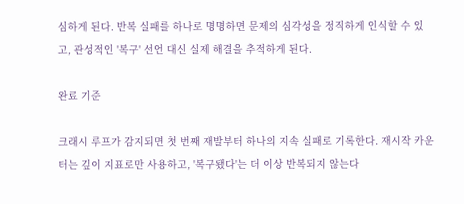심하게 된다. 반복 실패를 하나로 명명하면 문제의 심각성을 정직하게 인식할 수 있고, 관성적인 '복구' 선언 대신 실제 해결을 추적하게 된다.

완료 기준

크래시 루프가 감지되면 첫 번째 재발부터 하나의 지속 실패로 기록한다. 재시작 카운터는 깊이 지표로만 사용하고, '복구됐다'는 더 이상 반복되지 않는다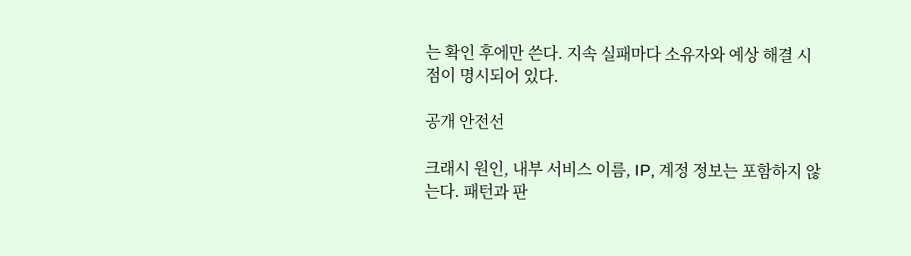는 확인 후에만 쓴다. 지속 실패마다 소유자와 예상 해결 시점이 명시되어 있다.

공개 안전선

크래시 원인, 내부 서비스 이름, IP, 계정 정보는 포함하지 않는다. 패턴과 판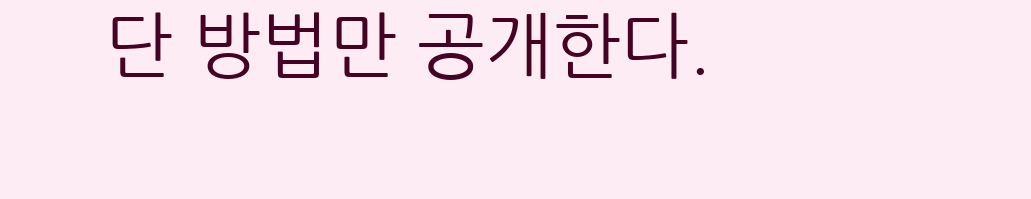단 방법만 공개한다.